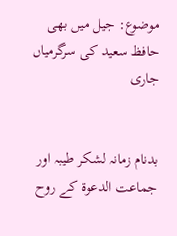موضوع: جیل میں بھی حافظ سعید کی سرگرمیاں جاری


بدنام زمانہ لشکر طیبہ اور جماعت الدعوۃ کے روح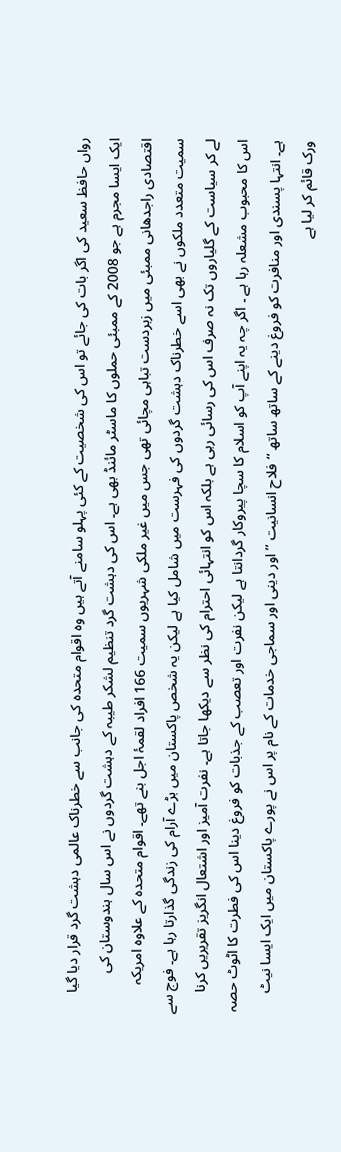رواں حافظ سعید کی اگر بات کی جائے تو اس کی شخصیت کے کئی پہلو سامنے آتے ہیں وہ اقوام متحدہ کی جانب سے خطرناک عالمی دہشت گرد قرار دیا گیا ایک ایسا مجرم ہے جو 2008 کے ممبئی حملوں کا ماسٹر مائنڈ بھی ہے۔ اس کی دہشت گرد تنظیم لشکر طیبہ کے دہشت گردوں نے اس سال ہندوستان کی اقتصادی راجدھانی ممبئی میں زبردست تباہی مچائی تھی جس میں غیر ملکی شہریوں سمیت 166 افراد لقمۂ اجل بنے تھے۔ اقوام متحدہ کے علاوہ امریکہ سمیت متعدد ملکوں نے بھی اسے خطرناک دہشت گردوں کی فہرست میں شامل کیا ہے لیکن یہ شخص پاکستان میں بڑے آرام کی زندگی گذارتا رہا ہے۔ فوج سے لے کر سیاست کے گلیاروں تک نہ صرف اس کی رسائی رہی ہے بلکہ اس کو انتہائی احترام کی نظر سے دیکھا جاتا ہے۔ نفرت آمیز اور اشتعال انگریز تقریریں کرنا اس کا محبوب مشعلہ رہا ہے ۔ اگر چہ یہ اپنے آپ کو اسلام کا سچا پیروکار گردانتا ہے لیکن نفرت اور تعصب کے جذبات کو فروغ دینا اس کی فطرت کا اٹوٹ حصہ ہے۔ انتہا پسندی اور منافرت کو فروغ دینے کے ساتھ ساتھ ‘‘فلاح انسانیت ’’ اور دینی اور سماجی خدمات کے نام پر اس نے پورے پاکستان میں ایک ایسا نیٹ ورک قائم کر لیا ہے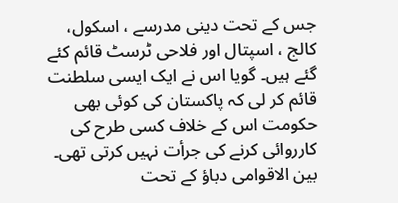جس کے تحت دینی مدرسے ، اسکول، کالج ، اسپتال اور فلاحی ٹرسٹ قائم کئے گئے ہیں۔ گویا اس نے ایک ایسی سلطنت قائم کر لی کہ پاکستان کی کوئی بھی حکومت اس کے خلاف کسی طرح کی کارروائی کرنے کی جرأت نہیں کرتی تھی۔ بین الاقوامی دباؤ کے تحت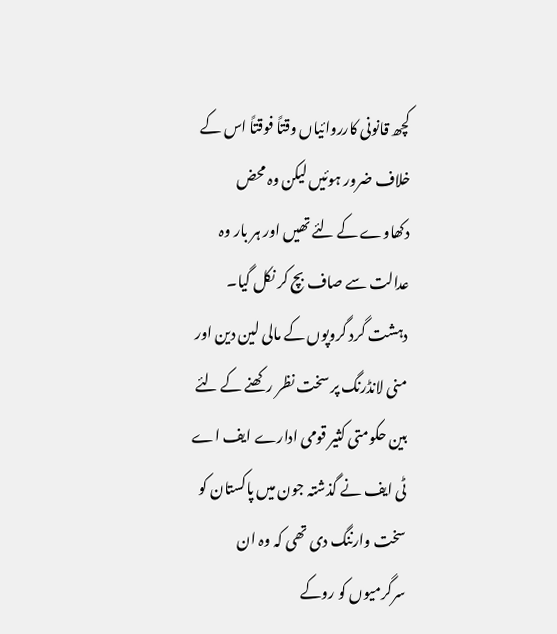کچھ قانونی کارروائیاں وقتاً فوقتاً اس کے خلاف ضرور ہوئیں لیکن وہ محض دکھاوے کے لئے تھیں اور ہر بار وہ عدالت سے صاف بچ کر نکل گیا۔ دہشت گرد گروپوں کے مالی لین دین اور منی لانڈرنگ پر سخت نظر رکھنے کے لئے بین حکومتی کثیر قومی ادارے ایف اے ٹی ایف نے گذشتہ جون میں پاکستان کو سخت وارننگ دی تھی کہ وہ ان سرگرمیوں کو روکے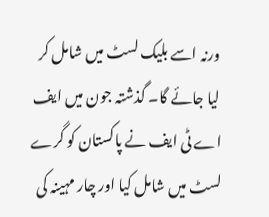ورنہ اسے بلیک لسٹ میں شامل کر لیا جائے گا۔ گذشتہ جون میں ایف اے ٹی ایف نے پاکستان کو گرے لسٹ میں شامل کیا اور چار مہینہ کی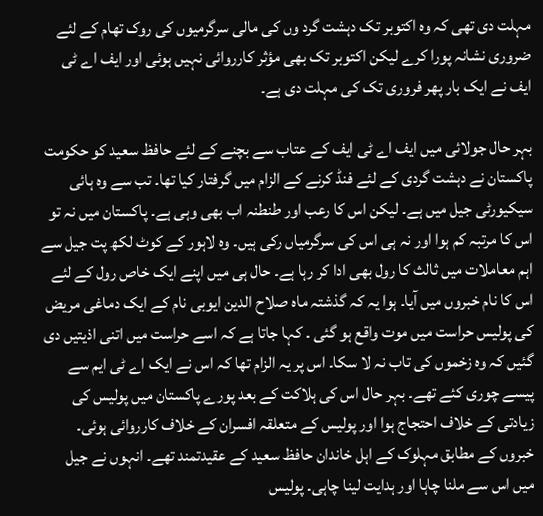مہلت دی تھی کہ وہ اکتوبر تک دہشت گرد وں کی مالی سرگرمیوں کی روک تھام کے لئے ضروری نشانہ پورا کرے لیکن اکتوبر تک بھی مؤثر کارروائی نہیں ہوئی اور ایف اے ٹی ایف نے ایک بار پھر فروری تک کی مہلت دی ہے۔

بہر حال جولائی میں ایف اے ٹی ایف کے عتاب سے بچنے کے لئے حافظ سعید کو حکومت پاکستان نے دہشت گردی کے لئے فنڈ کرنے کے الزام میں گرفتار کیا تھا۔ تب سے وہ ہائی سیکیورٹی جیل میں ہے۔ لیکن اس کا رعب اور طنطنہ اب بھی وہی ہے۔ پاکستان میں نہ تو اس کا مرتبہ کم ہوا اور نہ ہی اس کی سرگرمیاں رکی ہیں۔ وہ لاہور کے کوٹ لکھ پت جیل سے اہم معاملات میں ثالث کا رول بھی ادا کر رہا ہے۔ حال ہی میں اپنے ایک خاص رول کے لئے اس کا نام خبروں میں آیا۔ ہوا یہ کہ گذشتہ ماہ صلاح الدین ایوبی نام کے ایک دماغی مریض کی پولیس حراست میں موت واقع ہو گئی ۔ کہا جاتا ہے کہ اسے حراست میں اتنی اذیتیں دی گئیں کہ وہ زخموں کی تاب نہ لا سکا۔ اس پر یہ الزام تھا کہ اس نے ایک اے ٹی ایم سے پیسے چوری کئے تھے۔ بہر حال اس کی ہلاکت کے بعد پورے پاکستان میں پولیس کی زیادتی کے خلاف احتجاج ہوا اور پولیس کے متعلقہ افسران کے خلاف کارروائی ہوئی۔ خبروں کے مطابق مہلوک کے اہل خاندان حافظ سعید کے عقیدتمند تھے۔ انہوں نے جیل میں اس سے ملنا چاہا اور ہدایت لینا چاہی۔ پولیس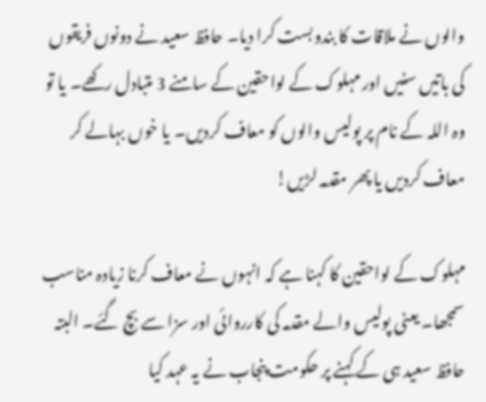والوں نے ملاقات کا بندوبست کرا دیا۔ حافظ سعید نے دونوں فریقوں کی باتیں سنیں اور مہلوک کے لواحقین کے سامنے 3 متبادل رکھے۔ یا تو وہ اللہ کے نام پر پولیس والوں کو معاف کردیں۔ یا خوں بہالے کر معاف کردیں یا پھر مقدمہ لڑیں!

مہلوک کے لواحقین کا کہنا ہے کہ انہوں نے معاف کرنا زیادہ مناسب سمجھا۔ یعنی پولیس والے مقدمہ کی کارروائی اور سزا سے بچ گئے۔ البتہ حافظ سعید ہی کے کہنے پر حکومت پنجاب نے یہ عہد کیا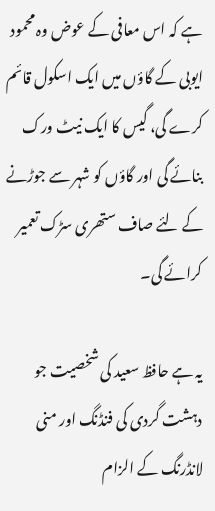ہے کہ اس معافی کے عوض وہ محمود ایوبی کے گاؤں میں ایک اسکول قائم کرے گی، گیس کا ایک نیٹ ورک بنائے گی اور گاؤں کو شہر سے جوڑنے کے لئے صاف ستھری سڑک تعمیر کرائے گی۔

یہ ہے حافظ سعید کی شخصیت جو دہشت گردی کی فنڈنگ اور منی لانڈرنگ کے الزام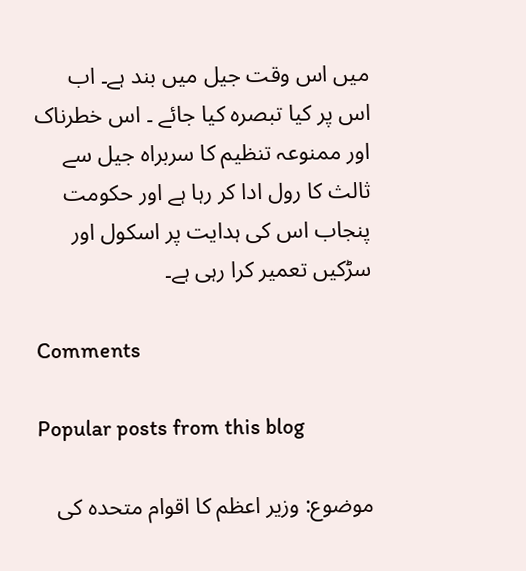میں اس وقت جیل میں بند ہے۔ اب اس پر کیا تبصرہ کیا جائے ۔ اس خطرناک اور ممنوعہ تنظیم کا سربراہ جیل سے ثالث کا رول ادا کر رہا ہے اور حکومت پنجاب اس کی ہدایت پر اسکول اور سڑکیں تعمیر کرا رہی ہے۔

Comments

Popular posts from this blog

موضوع: وزیر اعظم کا اقوام متحدہ کی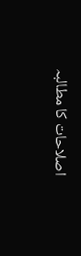اصلاحات کا مطالبہ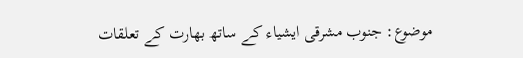موضوع: جنوب مشرقی ایشیاء کے ساتھ بھارت کے تعلقات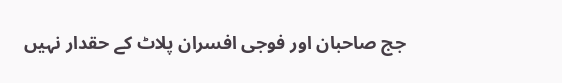جج صاحبان اور فوجی افسران پلاٹ کے حقدار نہیں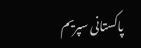پاکستانی سپریم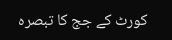کورٹ کے جج کا تبصرہ